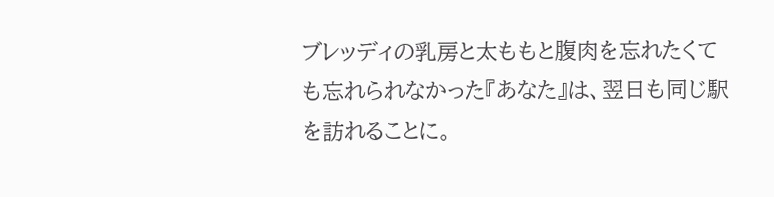ブレッディの乳房と太ももと腹肉を忘れたくても忘れられなかった『あなた』は、翌日も同じ駅を訪れることに。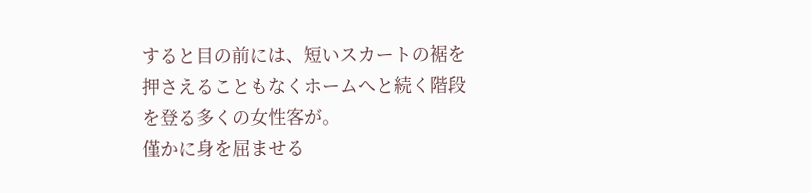すると目の前には、短いスカートの裾を押さえることもなくホームへと続く階段を登る多くの女性客が。
僅かに身を屈ませる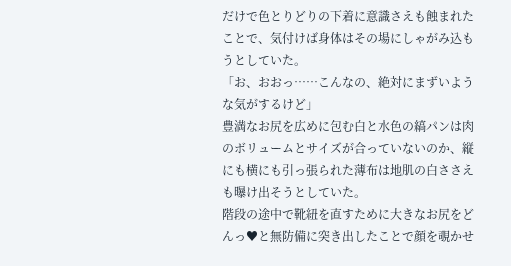だけで色とりどりの下着に意識さえも蝕まれたことで、気付けば身体はその場にしゃがみ込もうとしていた。
「お、おおっ……こんなの、絶対にまずいような気がするけど」
豊満なお尻を広めに包む白と水色の縞パンは肉のボリュームとサイズが合っていないのか、縦にも横にも引っ張られた薄布は地肌の白ささえも曝け出そうとしていた。
階段の途中で靴紐を直すために大きなお尻をどんっ♥と無防備に突き出したことで顔を覗かせ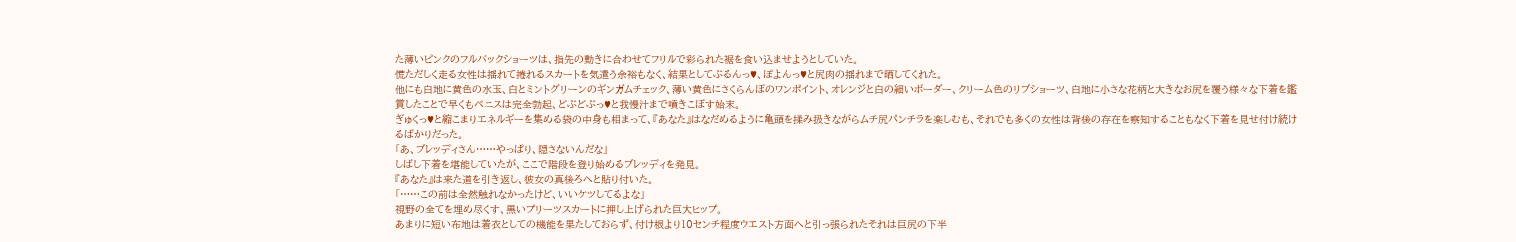た薄いピンクのフルバックショーツは、指先の動きに合わせてフリルで彩られた裾を食い込ませようとしていた。
慌ただしく走る女性は揺れて捲れるスカートを気遣う余裕もなく、結果としてぷるんっ♥、ぽよんっ♥と尻肉の揺れまで晒してくれた。
他にも白地に黄色の水玉、白とミントグリーンのギンガムチェック、薄い黄色にさくらんぼのワンポイント、オレンジと白の細いボーダー、クリーム色のリブショーツ、白地に小さな花柄と大きなお尻を覆う様々な下着を鑑賞したことで早くもペニスは完全勃起、どぷどぷっ♥と我慢汁まで噴きこぼす始末。
ぎゅくっ♥と縮こまりエネルギーを集める袋の中身も相まって、『あなた』はなだめるように亀頭を揉み扱きながらムチ尻パンチラを楽しむも、それでも多くの女性は背後の存在を察知することもなく下着を見せ付け続けるばかりだった。
「あ、ブレッディさん……やっぱり、隠さないんだな」
しばし下着を堪能していたが、ここで階段を登り始めるブレッディを発見。
『あなた』は来た道を引き返し、彼女の真後ろへと貼り付いた。
「……この前は全然触れなかったけど、いいケツしてるよな」
視野の全てを埋め尽くす、黒いプリーツスカートに押し上げられた巨大ヒップ。
あまりに短い布地は着衣としての機能を果たしておらず、付け根より10センチ程度ウエスト方面へと引っ張られたそれは巨尻の下半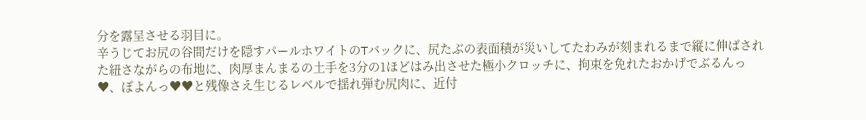分を露呈させる羽目に。
辛うじてお尻の谷間だけを隠すパールホワイトのTバックに、尻たぶの表面積が災いしてたわみが刻まれるまで縦に伸ばされた紐さながらの布地に、肉厚まんまるの土手を3分の1ほどはみ出させた極小クロッチに、拘束を免れたおかげでぶるんっ♥、ぼよんっ♥♥と残像さえ生じるレベルで揺れ弾む尻肉に、近付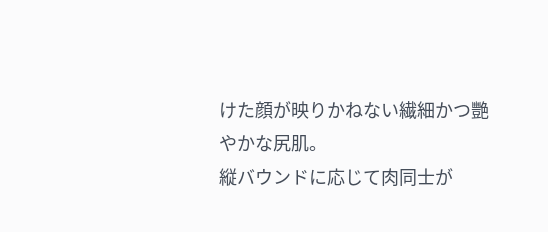けた顔が映りかねない繊細かつ艷やかな尻肌。
縦バウンドに応じて肉同士が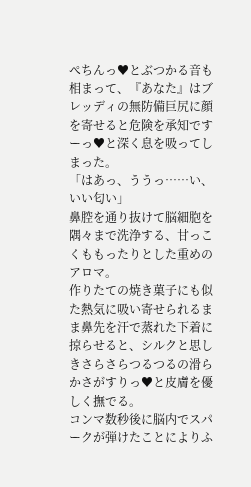ぺちんっ♥とぶつかる音も相まって、『あなた』はブレッディの無防備巨尻に顔を寄せると危険を承知ですーっ♥と深く息を吸ってしまった。
「はあっ、ううっ……い、いい匂い」
鼻腔を通り抜けて脳細胞を隅々まで洗浄する、甘っこくももったりとした重めのアロマ。
作りたての焼き菓子にも似た熱気に吸い寄せられるまま鼻先を汗で蒸れた下着に掠らせると、シルクと思しきさらさらつるつるの滑らかさがすりっ♥と皮膚を優しく撫でる。
コンマ数秒後に脳内でスパークが弾けたことによりふ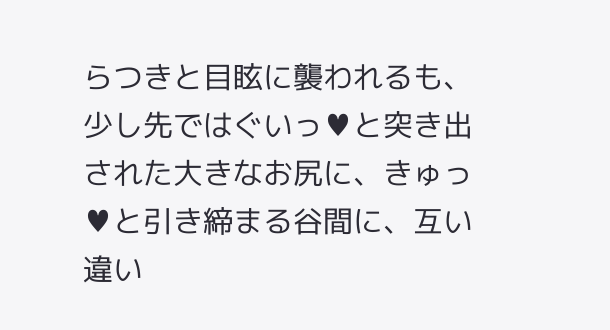らつきと目眩に襲われるも、少し先ではぐいっ♥と突き出された大きなお尻に、きゅっ♥と引き締まる谷間に、互い違い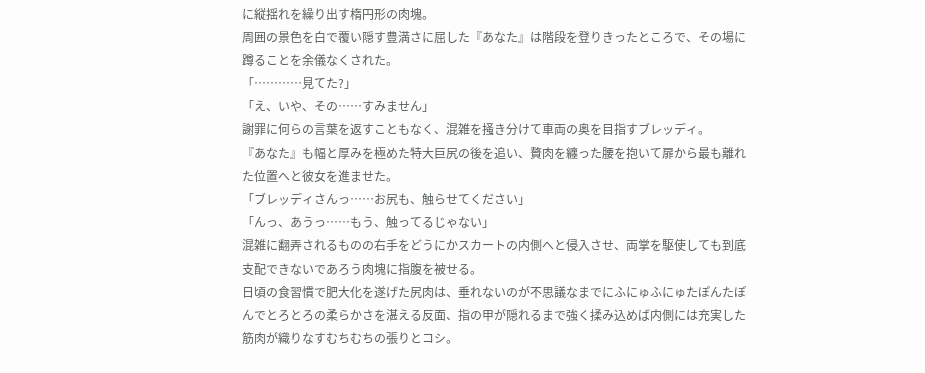に縦揺れを繰り出す楕円形の肉塊。
周囲の景色を白で覆い隠す豊満さに屈した『あなた』は階段を登りきったところで、その場に蹲ることを余儀なくされた。
「…………見てた?」
「え、いや、その……すみません」
謝罪に何らの言葉を返すこともなく、混雑を掻き分けて車両の奥を目指すブレッディ。
『あなた』も幅と厚みを極めた特大巨尻の後を追い、贅肉を纏った腰を抱いて扉から最も離れた位置へと彼女を進ませた。
「ブレッディさんっ……お尻も、触らせてください」
「んっ、あうっ……もう、触ってるじゃない」
混雑に翻弄されるものの右手をどうにかスカートの内側へと侵入させ、両掌を駆使しても到底支配できないであろう肉塊に指腹を被せる。
日頃の食習慣で肥大化を遂げた尻肉は、垂れないのが不思議なまでにふにゅふにゅたぽんたぽんでとろとろの柔らかさを湛える反面、指の甲が隠れるまで強く揉み込めば内側には充実した筋肉が織りなすむちむちの張りとコシ。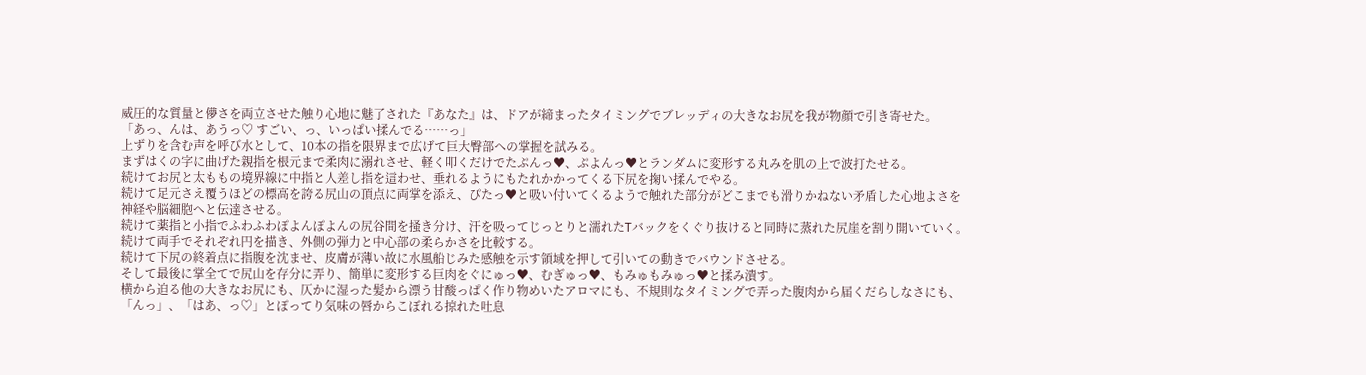威圧的な質量と儚さを両立させた触り心地に魅了された『あなた』は、ドアが締まったタイミングでブレッディの大きなお尻を我が物顔で引き寄せた。
「あっ、んは、あうっ♡ すごい、っ、いっぱい揉んでる……っ」
上ずりを含む声を呼び水として、10本の指を限界まで広げて巨大臀部への掌握を試みる。
まずはくの字に曲げた親指を根元まで柔肉に溺れさせ、軽く叩くだけでたぷんっ♥、ぷよんっ♥とランダムに変形する丸みを肌の上で波打たせる。
続けてお尻と太ももの境界線に中指と人差し指を這わせ、垂れるようにもたれかかってくる下尻を掬い揉んでやる。
続けて足元さえ覆うほどの標高を誇る尻山の頂点に両掌を添え、ぴたっ♥と吸い付いてくるようで触れた部分がどこまでも滑りかねない矛盾した心地よさを神経や脳細胞へと伝達させる。
続けて薬指と小指でふわふわぽよんぽよんの尻谷間を掻き分け、汗を吸ってじっとりと濡れたTバックをくぐり抜けると同時に蒸れた尻崖を割り開いていく。
続けて両手でそれぞれ円を描き、外側の弾力と中心部の柔らかさを比較する。
続けて下尻の終着点に指腹を沈ませ、皮膚が薄い故に水風船じみた感触を示す領域を押して引いての動きでバウンドさせる。
そして最後に掌全てで尻山を存分に弄り、簡単に変形する巨肉をぐにゅっ♥、むぎゅっ♥、もみゅもみゅっ♥と揉み潰す。
横から迫る他の大きなお尻にも、仄かに湿った髪から漂う甘酸っぱく作り物めいたアロマにも、不規則なタイミングで弄った腹肉から届くだらしなさにも、「んっ」、「はあ、っ♡」とぽってり気味の唇からこぼれる掠れた吐息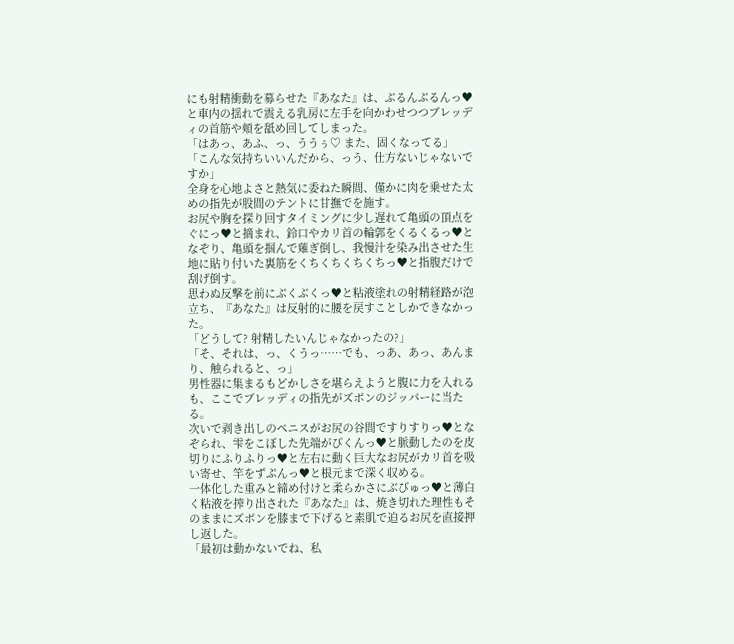にも射精衝動を募らせた『あなた』は、ぶるんぶるんっ♥と車内の揺れで震える乳房に左手を向かわせつつブレッディの首筋や頬を舐め回してしまった。
「はあっ、あふ、っ、ううぅ♡ また、固くなってる」
「こんな気持ちいいんだから、っう、仕方ないじゃないですか」
全身を心地よさと熱気に委ねた瞬間、僅かに肉を乗せた太めの指先が股間のテントに甘撫でを施す。
お尻や胸を探り回すタイミングに少し遅れて亀頭の頂点をぐにっ♥と摘まれ、鈴口やカリ首の輪郭をくるくるっ♥となぞり、亀頭を掴んで薙ぎ倒し、我慢汁を染み出させた生地に貼り付いた裏筋をくちくちくちくちっ♥と指腹だけで刮げ倒す。
思わぬ反撃を前にぶくぶくっ♥と粘液塗れの射精経路が泡立ち、『あなた』は反射的に腰を戻すことしかできなかった。
「どうして? 射精したいんじゃなかったの?」
「そ、それは、っ、くうっ……でも、っあ、あっ、あんまり、触られると、っ」
男性器に集まるもどかしさを堪らえようと腹に力を入れるも、ここでブレッディの指先がズボンのジッパーに当たる。
次いで剥き出しのペニスがお尻の谷間ですりすりっ♥となぞられ、雫をこぼした先端がびくんっ♥と脈動したのを皮切りにふりふりっ♥と左右に動く巨大なお尻がカリ首を吸い寄せ、竿をずぷんっ♥と根元まで深く収める。
一体化した重みと締め付けと柔らかさにぶびゅっ♥と薄白く粘液を搾り出された『あなた』は、焼き切れた理性もそのままにズボンを膝まで下げると素肌で迫るお尻を直接押し返した。
「最初は動かないでね、私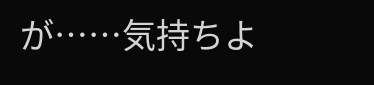が……気持ちよ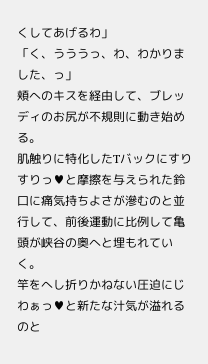くしてあげるわ」
「く、うううっ、わ、わかりました、っ」
頬へのキスを経由して、ブレッディのお尻が不規則に動き始める。
肌触りに特化したTバックにすりすりっ♥と摩擦を与えられた鈴口に痛気持ちよさが滲むのと並行して、前後運動に比例して亀頭が峡谷の奥へと埋もれていく。
竿をへし折りかねない圧迫にじわぁっ♥と新たな汁気が溢れるのと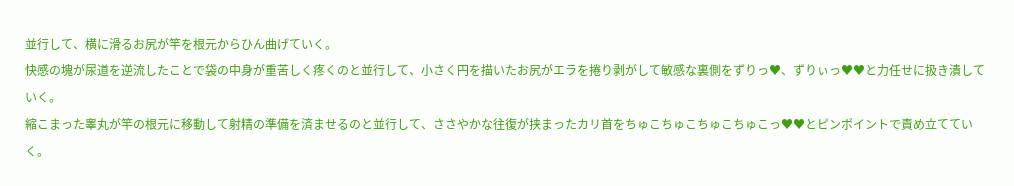並行して、横に滑るお尻が竿を根元からひん曲げていく。
快感の塊が尿道を逆流したことで袋の中身が重苦しく疼くのと並行して、小さく円を描いたお尻がエラを捲り剥がして敏感な裏側をずりっ♥、ずりぃっ♥♥と力任せに扱き潰していく。
縮こまった睾丸が竿の根元に移動して射精の準備を済ませるのと並行して、ささやかな往復が挟まったカリ首をちゅこちゅこちゅこちゅこっ♥♥とピンポイントで責め立てていく。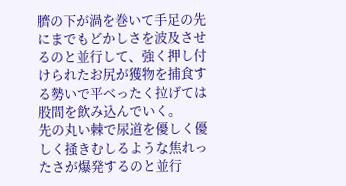臍の下が渦を巻いて手足の先にまでもどかしさを波及させるのと並行して、強く押し付けられたお尻が獲物を捕食する勢いで平べったく拉げては股間を飲み込んでいく。
先の丸い棘で尿道を優しく優しく掻きむしるような焦れったさが爆発するのと並行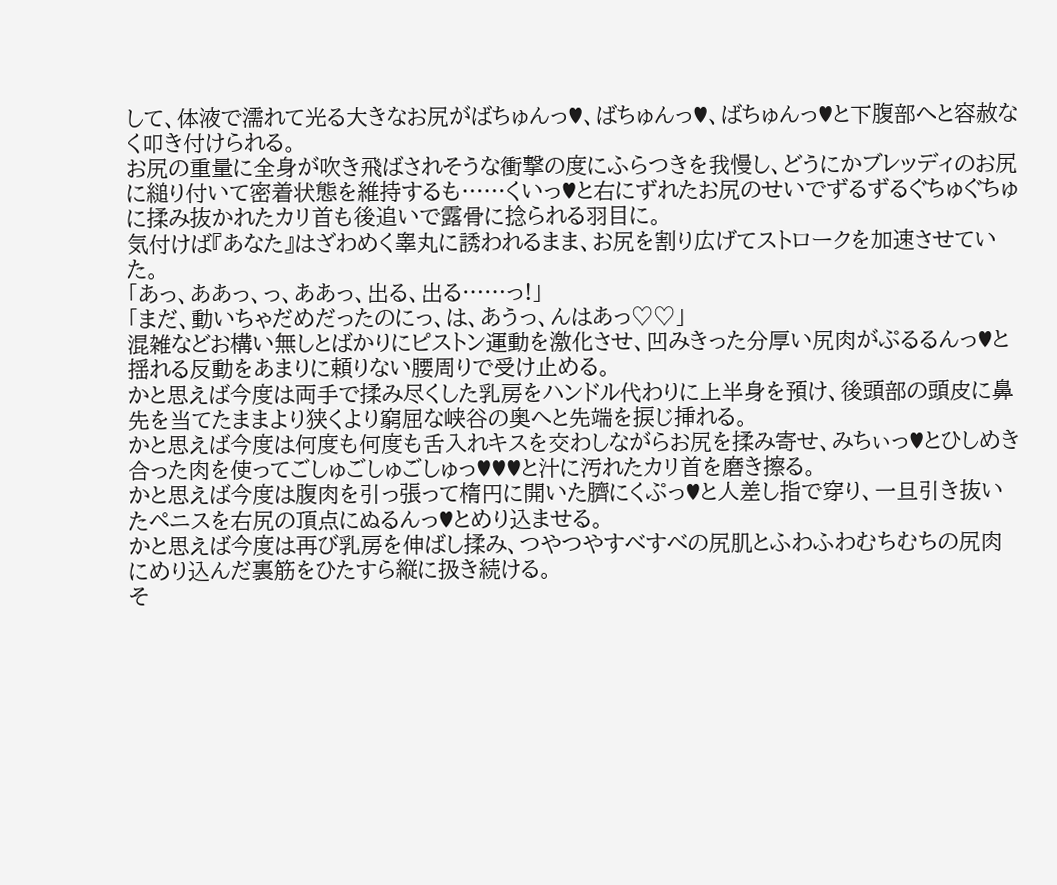して、体液で濡れて光る大きなお尻がばちゅんっ♥、ばちゅんっ♥、ばちゅんっ♥と下腹部へと容赦なく叩き付けられる。
お尻の重量に全身が吹き飛ばされそうな衝撃の度にふらつきを我慢し、どうにかブレッディのお尻に縋り付いて密着状態を維持するも……くいっ♥と右にずれたお尻のせいでずるずるぐちゅぐちゅに揉み抜かれたカリ首も後追いで露骨に捻られる羽目に。
気付けば『あなた』はざわめく睾丸に誘われるまま、お尻を割り広げてストロークを加速させていた。
「あっ、ああっ、っ、ああっ、出る、出る……っ!」
「まだ、動いちゃだめだったのにっ、は、あうっ、んはあっ♡♡」
混雑などお構い無しとばかりにピストン運動を激化させ、凹みきった分厚い尻肉がぷるるんっ♥と揺れる反動をあまりに頼りない腰周りで受け止める。
かと思えば今度は両手で揉み尽くした乳房をハンドル代わりに上半身を預け、後頭部の頭皮に鼻先を当てたままより狭くより窮屈な峡谷の奥へと先端を捩じ挿れる。
かと思えば今度は何度も何度も舌入れキスを交わしながらお尻を揉み寄せ、みちぃっ♥とひしめき合った肉を使ってごしゅごしゅごしゅっ♥♥♥と汁に汚れたカリ首を磨き擦る。
かと思えば今度は腹肉を引っ張って楕円に開いた臍にくぷっ♥と人差し指で穿り、一旦引き抜いたペニスを右尻の頂点にぬるんっ♥とめり込ませる。
かと思えば今度は再び乳房を伸ばし揉み、つやつやすべすべの尻肌とふわふわむちむちの尻肉にめり込んだ裏筋をひたすら縦に扱き続ける。
そ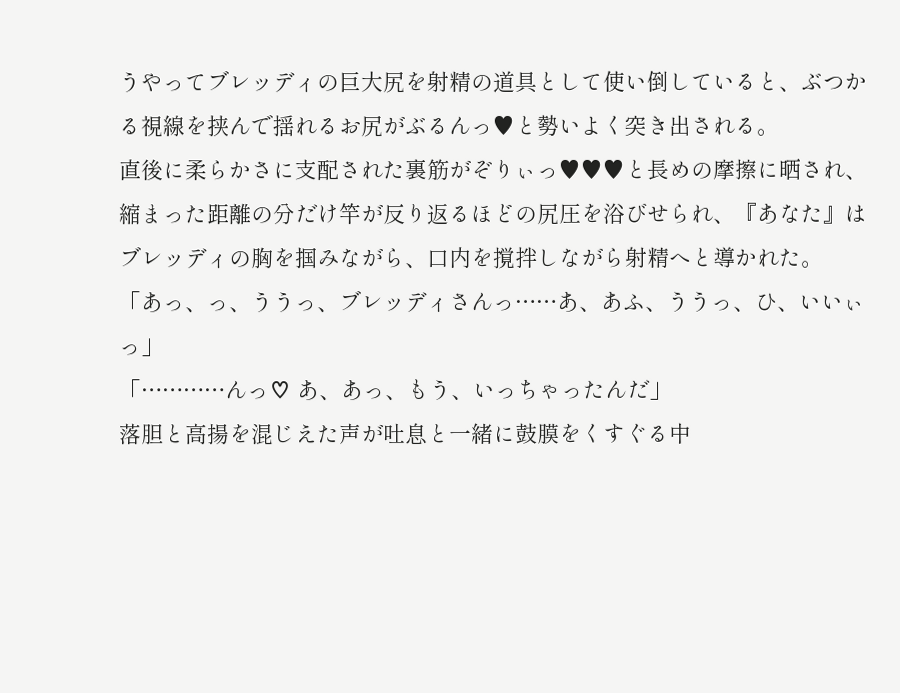うやってブレッディの巨大尻を射精の道具として使い倒していると、ぶつかる視線を挟んで揺れるお尻がぶるんっ♥と勢いよく突き出される。
直後に柔らかさに支配された裏筋がぞりぃっ♥♥♥と長めの摩擦に晒され、縮まった距離の分だけ竿が反り返るほどの尻圧を浴びせられ、『あなた』はブレッディの胸を掴みながら、口内を撹拌しながら射精へと導かれた。
「あっ、っ、ううっ、ブレッディさんっ……あ、あふ、ううっ、ひ、いいぃっ」
「…………んっ♡ あ、あっ、もう、いっちゃったんだ」
落胆と高揚を混じえた声が吐息と一緒に鼓膜をくすぐる中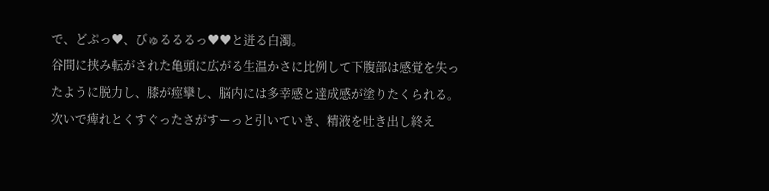で、どぷっ♥、びゅるるるっ♥♥と迸る白濁。
谷間に挟み転がされた亀頭に広がる生温かさに比例して下腹部は感覚を失ったように脱力し、膝が痙攣し、脳内には多幸感と達成感が塗りたくられる。
次いで痺れとくすぐったさがすーっと引いていき、精液を吐き出し終え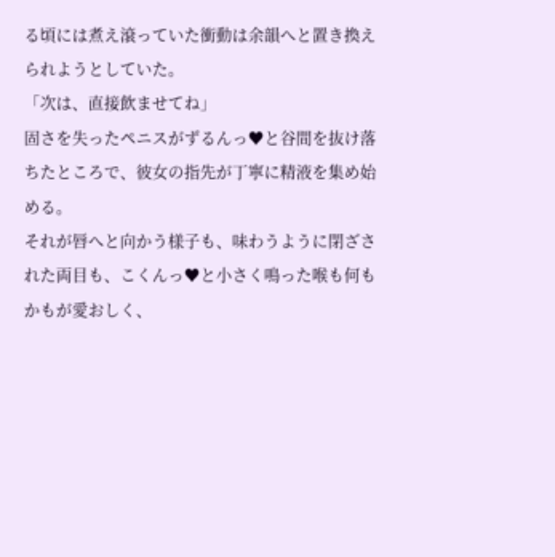る頃には煮え滾っていた衝動は余韻へと置き換えられようとしていた。
「次は、直接飲ませてね」
固さを失ったペニスがずるんっ♥と谷間を抜け落ちたところで、彼女の指先が丁寧に精液を集め始める。
それが唇へと向かう様子も、味わうように閉ざされた両目も、こくんっ♥と小さく鳴った喉も何もかもが愛おしく、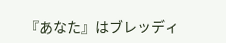『あなた』はブレッディ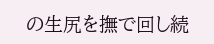の生尻を撫で回し続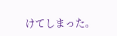けてしまった。